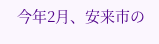今年2月、安来市の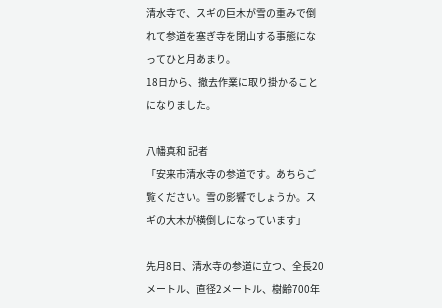清水寺で、スギの巨木が雪の重みで倒れて参道を塞ぎ寺を閉山する事態になってひと月あまり。
18日から、撤去作業に取り掛かることになりました。

八幡真和 記者
「安来市清水寺の参道です。あちらご覧ください。雪の影響でしょうか。スギの大木が横倒しになっています」

先月8日、清水寺の参道に立つ、全長20メートル、直径2メートル、樹齢700年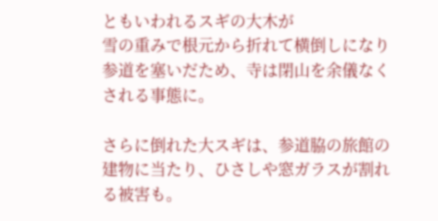ともいわれるスギの大木が
雪の重みで根元から折れて横倒しになり参道を塞いだため、寺は閉山を余儀なくされる事態に。

さらに倒れた大スギは、参道脇の旅館の建物に当たり、ひさしや窓ガラスが割れる被害も。